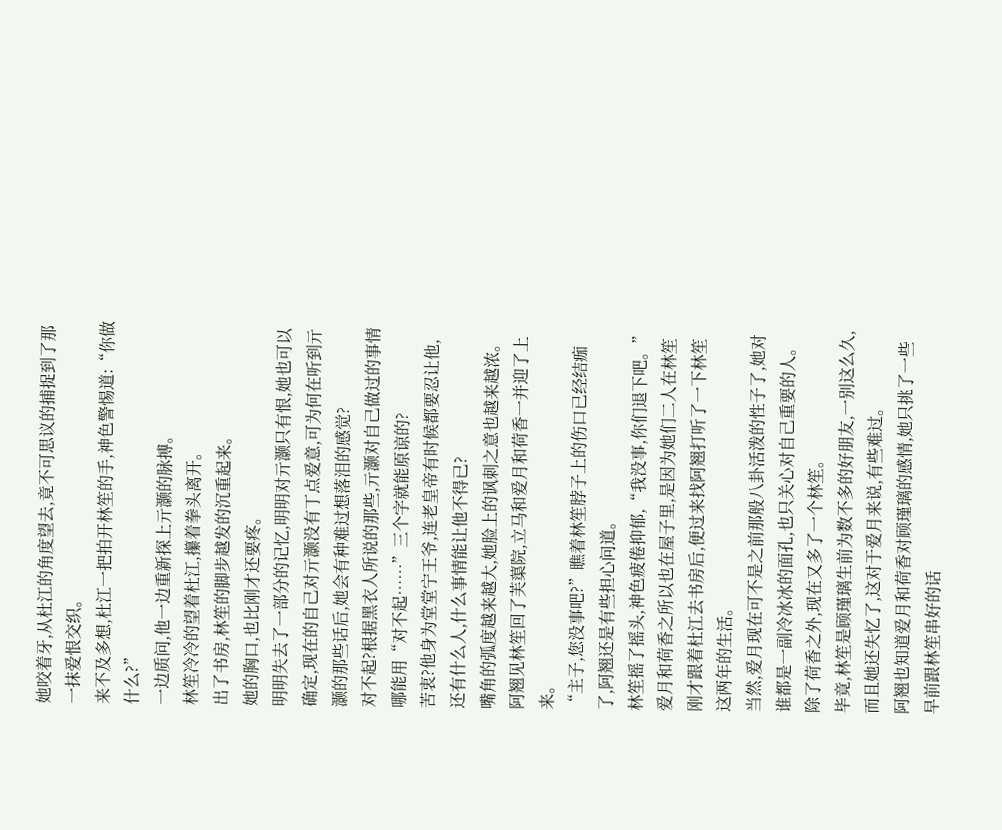她咬着牙,从杜江的角度望去,竟不可思议的捕捉到了那一抹爱恨交织。
来不及多想,杜江一把拍开林笙的手,神色警惕道:“你做什么?”
一边质问,他一边重新探上亓灏的脉搏。
林笙冷冷的望着杜江,攥着拳头离开。
出了书房,林笙的脚步越发的沉重起来。
她的胸口,也比刚才还要疼。
明明失去了一部分的记忆,明明对亓灏只有恨,她也可以确定,现在的自己对亓灏没有丁点爱意,可为何在听到亓灏的那些话后,她会有种难过想落泪的感觉?
对不起?根据黑衣人所说的那些,亓灏对自己做过的事情哪能用“对不起……”三个字就能原谅的?
苦衷?他身为堂堂宁王爷,连老皇帝有时候都要忍让他,还有什么人,什么事情能让他不得已?
嘴角的弧度越来越大,她脸上的讽刺之意也越来越浓。
阿翘见林笙回了芙蕖院,立马和爱月和荷香一并迎了上来。
“主子,您没事吧?”瞧着林笙脖子上的伤口已经结痂了,阿翘还是有些担心问道。
林笙摇了摇头,神色疲倦抑郁,“我没事,你们退下吧。”
爱月和荷香之所以也在屋子里,是因为她们二人在林笙刚才跟着杜江去书房后,便过来找阿翘打听了一下林笙这两年的生活。
当然,爱月现在可不是之前那般八卦活泼的性子了,她对谁都是一副冷冰冰的面孔,也只关心对自己重要的人。
除了荷香之外,现在又多了一个林笙。
毕竟,林笙是顾瑾璃生前为数不多的好朋友,一别这么久,而且她还失忆了,这对于爱月来说,有些难过。
阿翘也知道爱月和荷香对顾瑾璃的感情,她只挑了一些早前跟林笙串好的话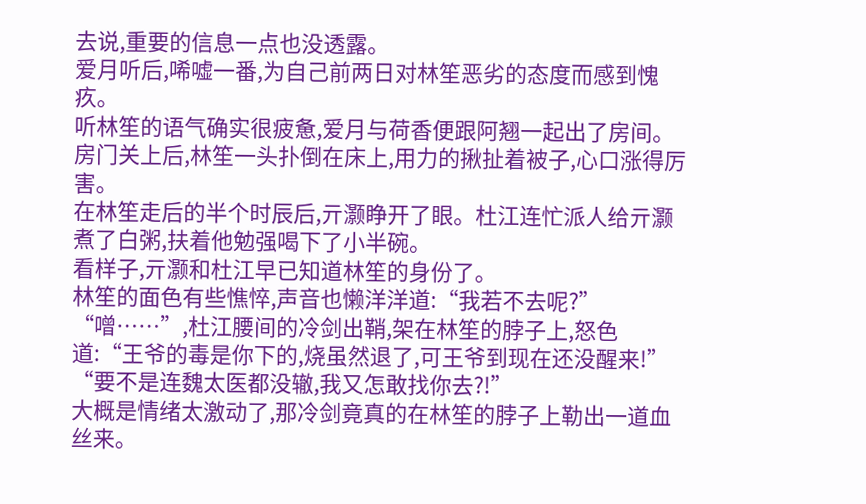去说,重要的信息一点也没透露。
爱月听后,唏嘘一番,为自己前两日对林笙恶劣的态度而感到愧疚。
听林笙的语气确实很疲惫,爱月与荷香便跟阿翘一起出了房间。
房门关上后,林笙一头扑倒在床上,用力的揪扯着被子,心口涨得厉害。
在林笙走后的半个时辰后,亓灏睁开了眼。杜江连忙派人给亓灏煮了白粥,扶着他勉强喝下了小半碗。
看样子,亓灏和杜江早已知道林笙的身份了。
林笙的面色有些憔悴,声音也懒洋洋道:“我若不去呢?”
“噌……”,杜江腰间的冷剑出鞘,架在林笙的脖子上,怒色道:“王爷的毒是你下的,烧虽然退了,可王爷到现在还没醒来!”
“要不是连魏太医都没辙,我又怎敢找你去?!”
大概是情绪太激动了,那冷剑竟真的在林笙的脖子上勒出一道血丝来。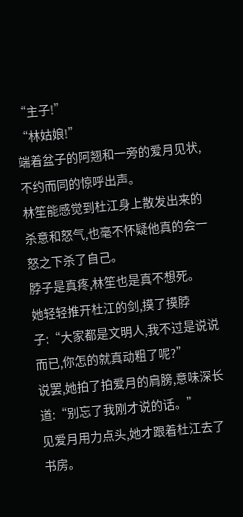“主子!”
“林姑娘!”
端着盆子的阿翘和一旁的爱月见状,不约而同的惊呼出声。
林笙能感觉到杜江身上散发出来的杀意和怒气,也毫不怀疑他真的会一怒之下杀了自己。
脖子是真疼,林笙也是真不想死。
她轻轻推开杜江的剑,摸了摸脖子:“大家都是文明人,我不过是说说而已,你怎的就真动粗了呢?”
说罢,她拍了拍爱月的肩膀,意味深长道:“别忘了我刚才说的话。”
见爱月用力点头,她才跟着杜江去了书房。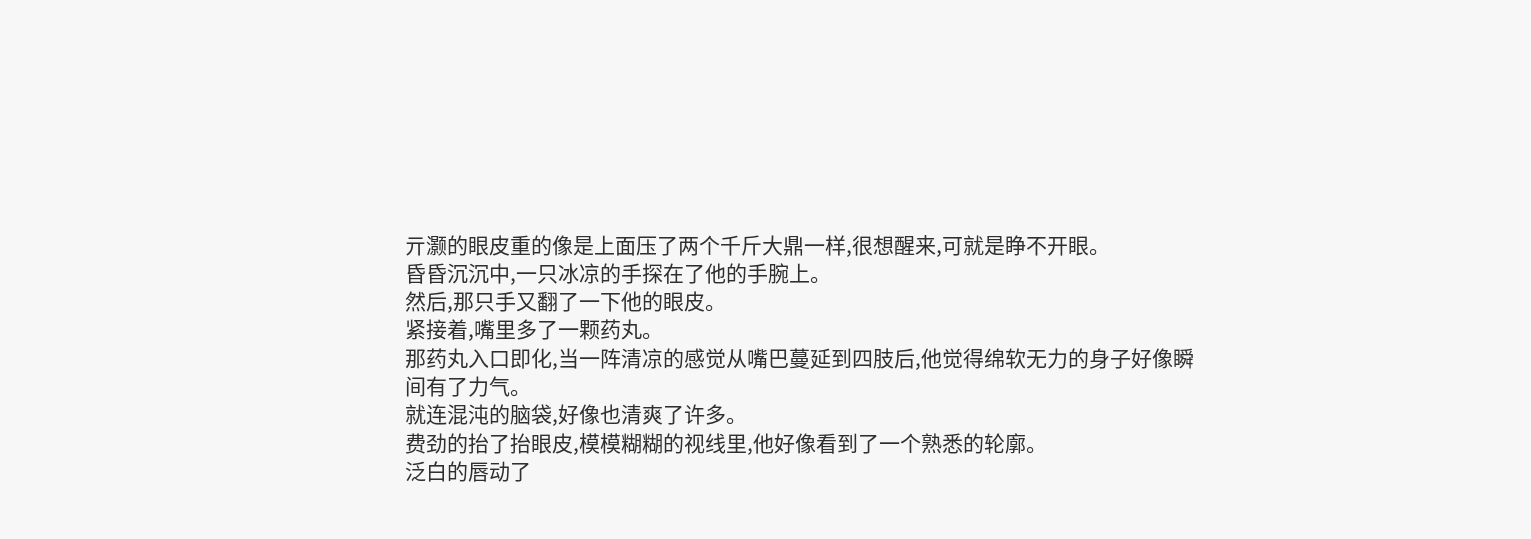亓灏的眼皮重的像是上面压了两个千斤大鼎一样,很想醒来,可就是睁不开眼。
昏昏沉沉中,一只冰凉的手探在了他的手腕上。
然后,那只手又翻了一下他的眼皮。
紧接着,嘴里多了一颗药丸。
那药丸入口即化,当一阵清凉的感觉从嘴巴蔓延到四肢后,他觉得绵软无力的身子好像瞬间有了力气。
就连混沌的脑袋,好像也清爽了许多。
费劲的抬了抬眼皮,模模糊糊的视线里,他好像看到了一个熟悉的轮廓。
泛白的唇动了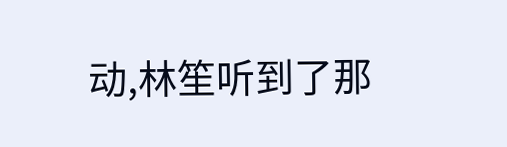动,林笙听到了那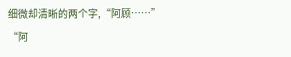细微却清晰的两个字,“阿顾……”
“阿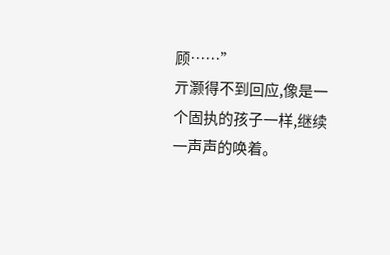顾……”
亓灏得不到回应,像是一个固执的孩子一样,继续一声声的唤着。